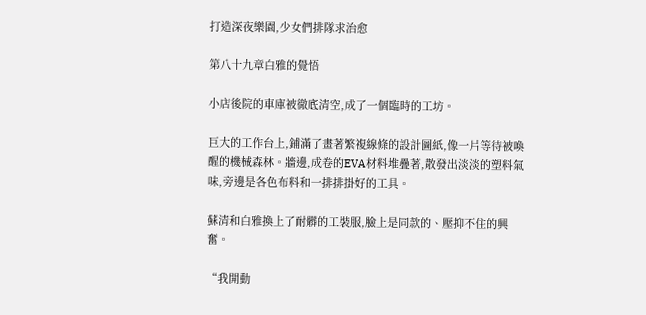打造深夜樂園,少女們排隊求治愈

第八十九章白雅的覺悟

小店後院的車庫被徹底清空,成了一個臨時的工坊。

巨大的工作台上,鋪滿了畫著繁複線條的設計圖紙,像一片等待被喚醒的機械森林。牆邊,成卷的EVA材料堆疊著,散發出淡淡的塑料氣味,旁邊是各色布料和一排排掛好的工具。

蘇清和白雅換上了耐髒的工裝服,臉上是同款的、壓抑不住的興奮。

“我開動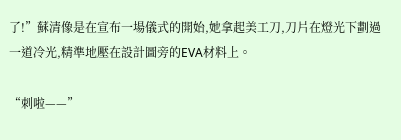了!”蘇清像是在宣布一場儀式的開始,她拿起美工刀,刀片在燈光下劃過一道冷光,精準地壓在設計圖旁的EVA材料上。

“刺啦——”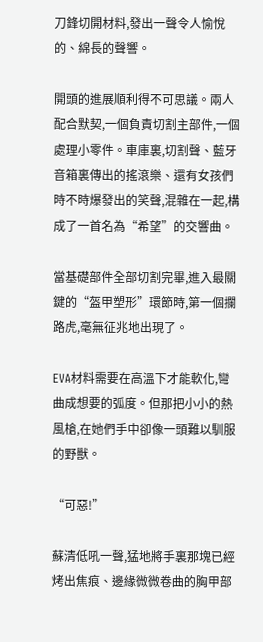刀鋒切開材料,發出一聲令人愉悅的、綿長的聲響。

開頭的進展順利得不可思議。兩人配合默契,一個負責切割主部件,一個處理小零件。車庫裏,切割聲、藍牙音箱裏傳出的搖滾樂、還有女孩們時不時爆發出的笑聲,混雜在一起,構成了一首名為“希望”的交響曲。

當基礎部件全部切割完畢,進入最關鍵的“盔甲塑形”環節時,第一個攔路虎,毫無征兆地出現了。

EVA材料需要在高溫下才能軟化,彎曲成想要的弧度。但那把小小的熱風槍,在她們手中卻像一頭難以馴服的野獸。

“可惡!”

蘇清低吼一聲,猛地將手裏那塊已經烤出焦痕、邊緣微微卷曲的胸甲部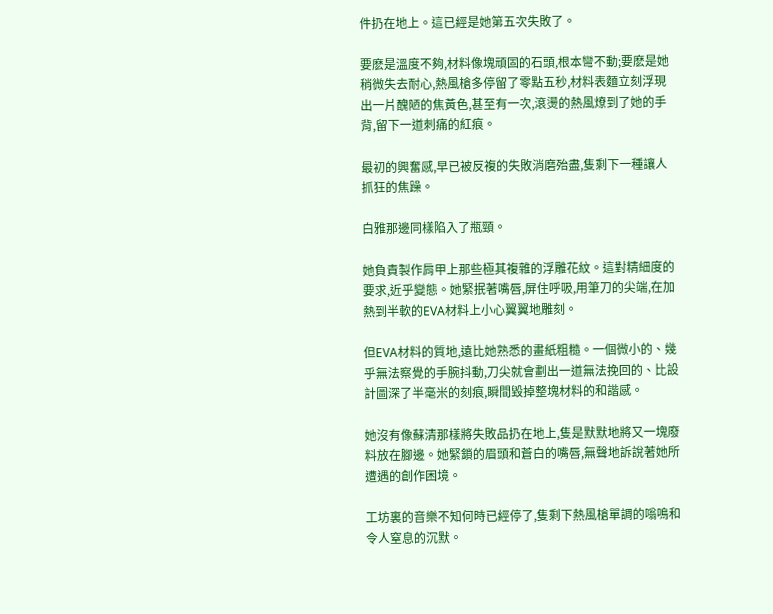件扔在地上。這已經是她第五次失敗了。

要麽是溫度不夠,材料像塊頑固的石頭,根本彎不動;要麽是她稍微失去耐心,熱風槍多停留了零點五秒,材料表麵立刻浮現出一片醜陋的焦黃色,甚至有一次,滾燙的熱風燎到了她的手背,留下一道刺痛的紅痕。

最初的興奮感,早已被反複的失敗消磨殆盡,隻剩下一種讓人抓狂的焦躁。

白雅那邊同樣陷入了瓶頸。

她負責製作肩甲上那些極其複雜的浮雕花紋。這對精細度的要求,近乎變態。她緊抿著嘴唇,屏住呼吸,用筆刀的尖端,在加熱到半軟的EVA材料上小心翼翼地雕刻。

但EVA材料的質地,遠比她熟悉的畫紙粗糙。一個微小的、幾乎無法察覺的手腕抖動,刀尖就會劃出一道無法挽回的、比設計圖深了半毫米的刻痕,瞬間毀掉整塊材料的和諧感。

她沒有像蘇清那樣將失敗品扔在地上,隻是默默地將又一塊廢料放在腳邊。她緊鎖的眉頭和蒼白的嘴唇,無聲地訴說著她所遭遇的創作困境。

工坊裏的音樂不知何時已經停了,隻剩下熱風槍單調的嗡鳴和令人窒息的沉默。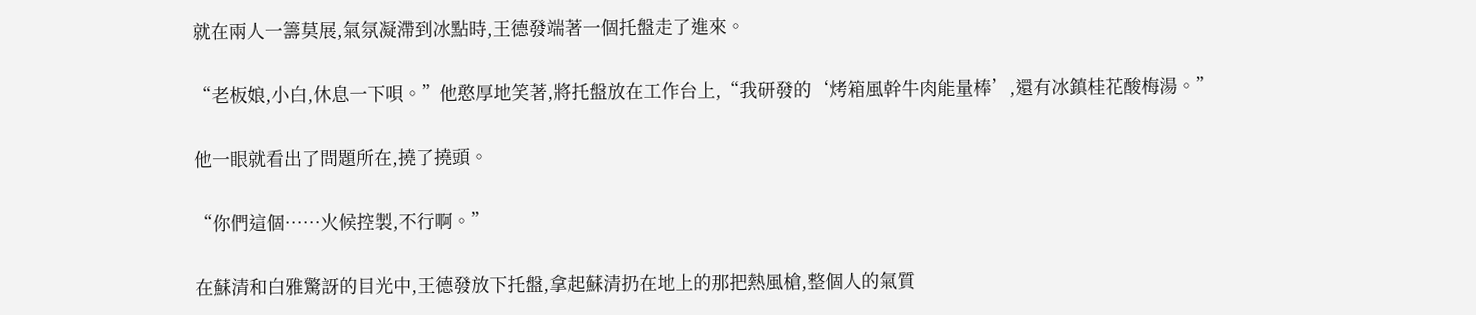就在兩人一籌莫展,氣氛凝滯到冰點時,王德發端著一個托盤走了進來。

“老板娘,小白,休息一下唄。”他憨厚地笑著,將托盤放在工作台上,“我研發的‘烤箱風幹牛肉能量棒’,還有冰鎮桂花酸梅湯。”

他一眼就看出了問題所在,撓了撓頭。

“你們這個……火候控製,不行啊。”

在蘇清和白雅驚訝的目光中,王德發放下托盤,拿起蘇清扔在地上的那把熱風槍,整個人的氣質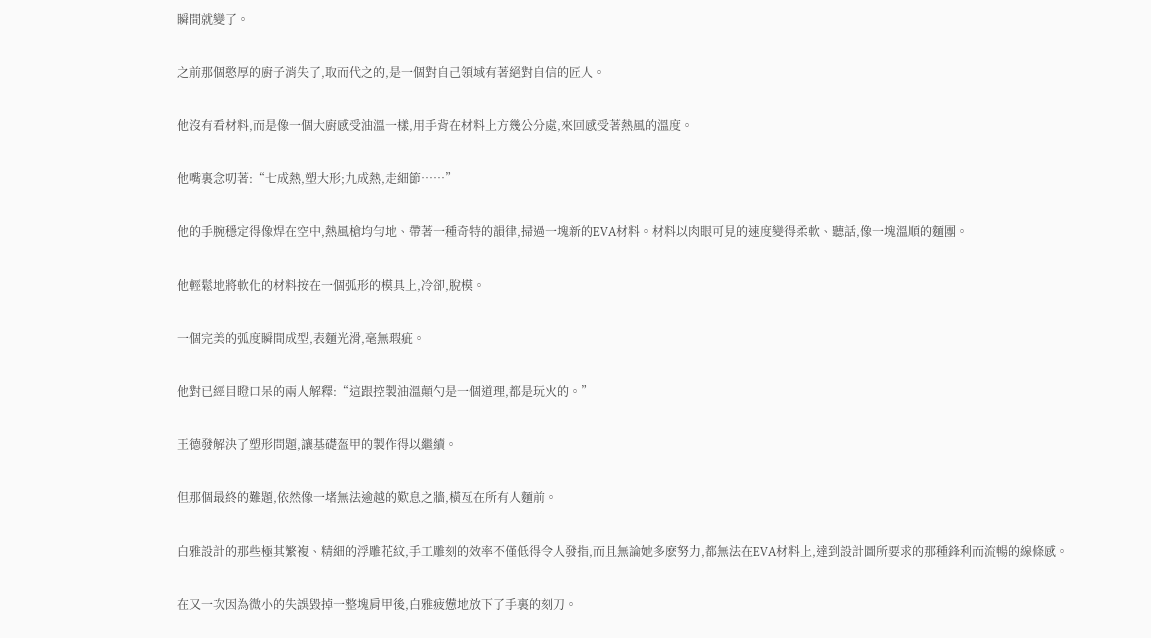瞬間就變了。

之前那個憨厚的廚子消失了,取而代之的,是一個對自己領域有著絕對自信的匠人。

他沒有看材料,而是像一個大廚感受油溫一樣,用手背在材料上方幾公分處,來回感受著熱風的溫度。

他嘴裏念叨著:“七成熱,塑大形;九成熱,走細節……”

他的手腕穩定得像焊在空中,熱風槍均勻地、帶著一種奇特的韻律,掃過一塊新的EVA材料。材料以肉眼可見的速度變得柔軟、聽話,像一塊溫順的麵團。

他輕鬆地將軟化的材料按在一個弧形的模具上,冷卻,脫模。

一個完美的弧度瞬間成型,表麵光滑,毫無瑕疵。

他對已經目瞪口呆的兩人解釋:“這跟控製油溫顛勺是一個道理,都是玩火的。”

王德發解決了塑形問題,讓基礎盔甲的製作得以繼續。

但那個最終的難題,依然像一堵無法逾越的歎息之牆,橫亙在所有人麵前。

白雅設計的那些極其繁複、精細的浮雕花紋,手工雕刻的效率不僅低得令人發指,而且無論她多麽努力,都無法在EVA材料上,達到設計圖所要求的那種鋒利而流暢的線條感。

在又一次因為微小的失誤毀掉一整塊肩甲後,白雅疲憊地放下了手裏的刻刀。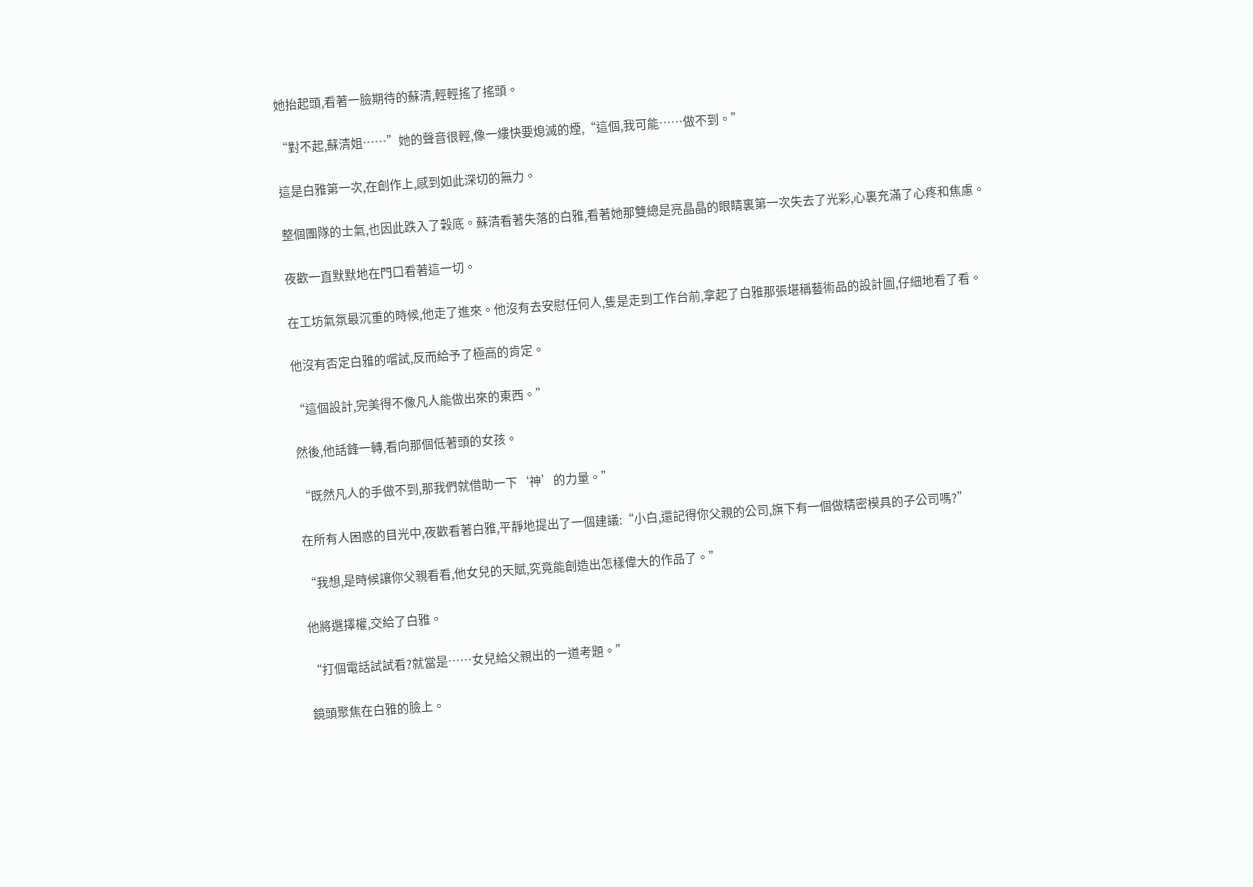她抬起頭,看著一臉期待的蘇清,輕輕搖了搖頭。

“對不起,蘇清姐……”她的聲音很輕,像一縷快要熄滅的煙,“這個,我可能……做不到。”

這是白雅第一次,在創作上,感到如此深切的無力。

整個團隊的士氣,也因此跌入了穀底。蘇清看著失落的白雅,看著她那雙總是亮晶晶的眼睛裏第一次失去了光彩,心裏充滿了心疼和焦慮。

夜歡一直默默地在門口看著這一切。

在工坊氣氛最沉重的時候,他走了進來。他沒有去安慰任何人,隻是走到工作台前,拿起了白雅那張堪稱藝術品的設計圖,仔細地看了看。

他沒有否定白雅的嚐試,反而給予了極高的肯定。

“這個設計,完美得不像凡人能做出來的東西。”

然後,他話鋒一轉,看向那個低著頭的女孩。

“既然凡人的手做不到,那我們就借助一下‘神’的力量。”

在所有人困惑的目光中,夜歡看著白雅,平靜地提出了一個建議:“小白,還記得你父親的公司,旗下有一個做精密模具的子公司嗎?”

“我想,是時候讓你父親看看,他女兒的天賦,究竟能創造出怎樣偉大的作品了。”

他將選擇權,交給了白雅。

“打個電話試試看?就當是……女兒給父親出的一道考題。”

鏡頭聚焦在白雅的臉上。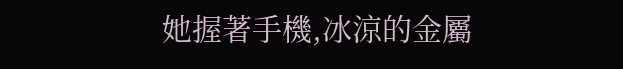她握著手機,冰涼的金屬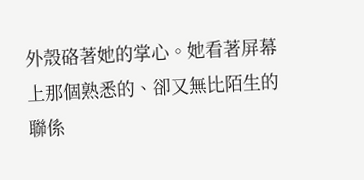外殼硌著她的掌心。她看著屏幕上那個熟悉的、卻又無比陌生的聯係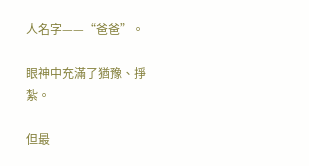人名字——“爸爸”。

眼神中充滿了猶豫、掙紮。

但最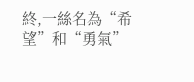終,一絲名為“希望”和“勇氣”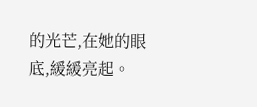的光芒,在她的眼底,緩緩亮起。